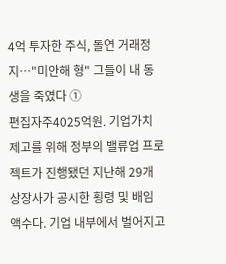4억 투자한 주식, 돌연 거래정지…"미안해 형" 그들이 내 동생을 죽였다 ①
편집자주4025억원. 기업가치 제고를 위해 정부의 밸류업 프로젝트가 진행됐던 지난해 29개 상장사가 공시한 횡령 및 배임 액수다. 기업 내부에서 벌어지고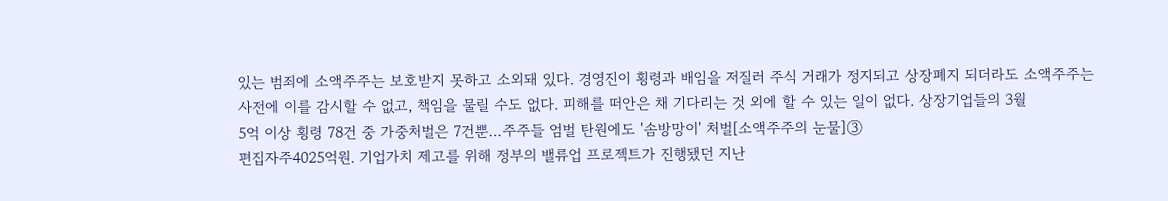있는 범죄에 소액주주는 보호받지 못하고 소외돼 있다. 경영진이 횡령과 배임을 저질러 주식 거래가 정지되고 상장폐지 되더라도 소액주주는 사전에 이를 감시할 수 없고, 책임을 물릴 수도 없다. 피해를 떠안은 채 기다리는 것 외에 할 수 있는 일이 없다. 상장기업들의 3월
5억 이상 횡령 78건 중 가중처벌은 7건뿐…주주들 엄벌 탄원에도 '솜방망이' 처벌[소액주주의 눈물]③
편집자주4025억원. 기업가치 제고를 위해 정부의 밸류업 프로젝트가 진행됐던 지난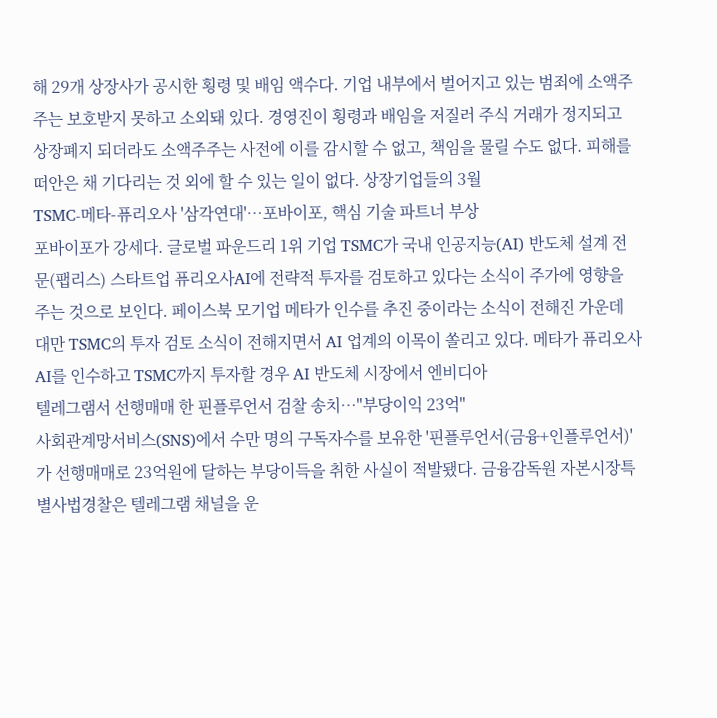해 29개 상장사가 공시한 횡령 및 배임 액수다. 기업 내부에서 벌어지고 있는 범죄에 소액주주는 보호받지 못하고 소외돼 있다. 경영진이 횡령과 배임을 저질러 주식 거래가 정지되고 상장폐지 되더라도 소액주주는 사전에 이를 감시할 수 없고, 책임을 물릴 수도 없다. 피해를 떠안은 채 기다리는 것 외에 할 수 있는 일이 없다. 상장기업들의 3월
TSMC-메타-퓨리오사 '삼각연대'…포바이포, 핵심 기술 파트너 부상
포바이포가 강세다. 글로벌 파운드리 1위 기업 TSMC가 국내 인공지능(AI) 반도체 설계 전문(팹리스) 스타트업 퓨리오사AI에 전략적 투자를 검토하고 있다는 소식이 주가에 영향을 주는 것으로 보인다. 페이스북 모기업 메타가 인수를 추진 중이라는 소식이 전해진 가운데 대만 TSMC의 투자 검토 소식이 전해지면서 AI 업계의 이목이 쏠리고 있다. 메타가 퓨리오사AI를 인수하고 TSMC까지 투자할 경우 AI 반도체 시장에서 엔비디아
텔레그램서 선행매매 한 핀플루언서 검찰 송치…"부당이익 23억"
사회관계망서비스(SNS)에서 수만 명의 구독자수를 보유한 '핀플루언서(금융+인플루언서)'가 선행매매로 23억원에 달하는 부당이득을 취한 사실이 적발됐다. 금융감독원 자본시장특별사법경찰은 텔레그램 채널을 운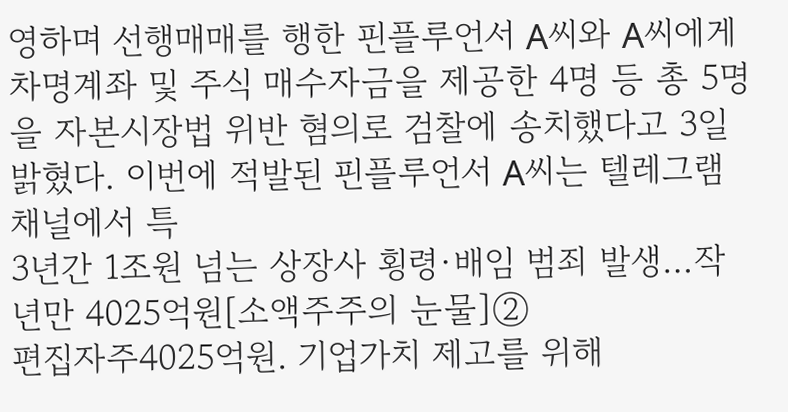영하며 선행매매를 행한 핀플루언서 A씨와 A씨에게 차명계좌 및 주식 매수자금을 제공한 4명 등 총 5명을 자본시장법 위반 혐의로 검찰에 송치했다고 3일 밝혔다. 이번에 적발된 핀플루언서 A씨는 텔레그램 채널에서 특
3년간 1조원 넘는 상장사 횡령·배임 범죄 발생…작년만 4025억원[소액주주의 눈물]②
편집자주4025억원. 기업가치 제고를 위해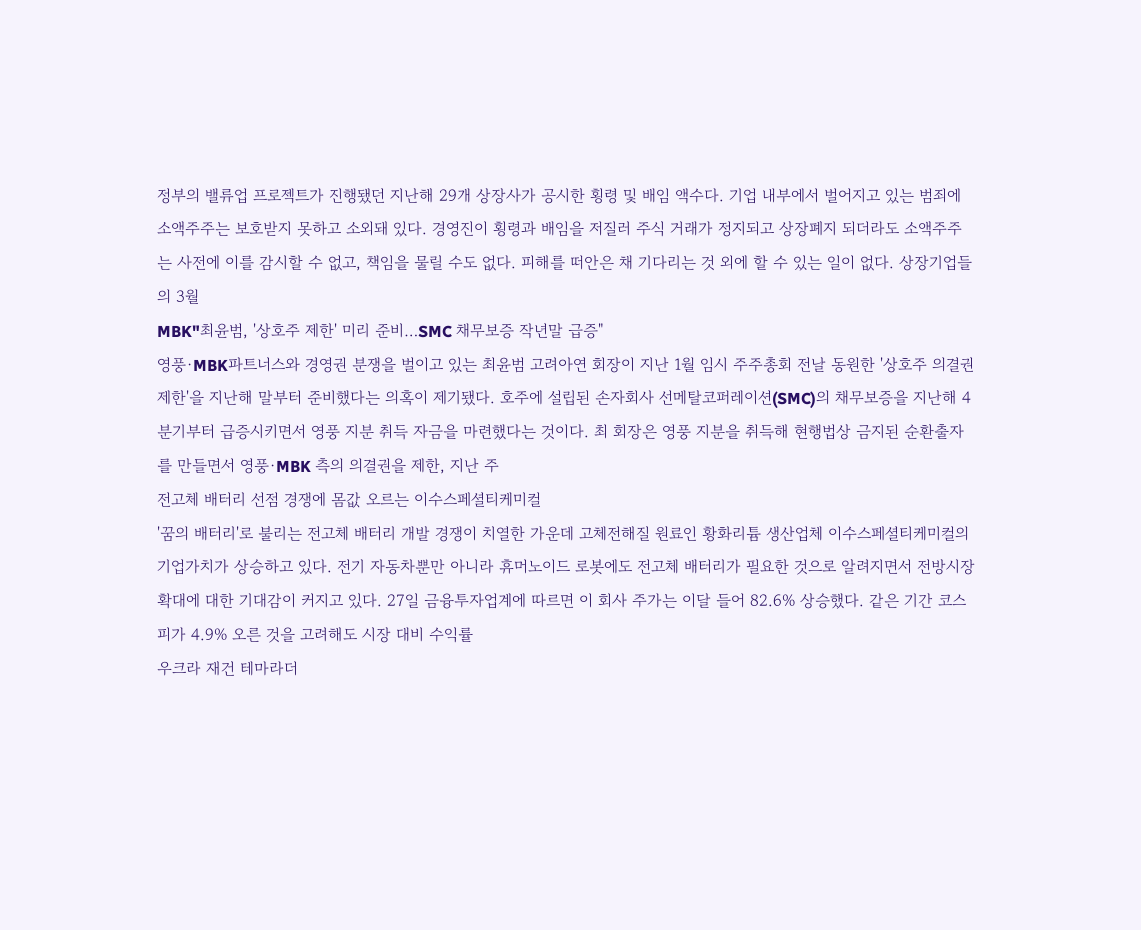정부의 밸류업 프로젝트가 진행됐던 지난해 29개 상장사가 공시한 횡령 및 배임 액수다. 기업 내부에서 벌어지고 있는 범죄에 소액주주는 보호받지 못하고 소외돼 있다. 경영진이 횡령과 배임을 저질러 주식 거래가 정지되고 상장폐지 되더라도 소액주주는 사전에 이를 감시할 수 없고, 책임을 물릴 수도 없다. 피해를 떠안은 채 기다리는 것 외에 할 수 있는 일이 없다. 상장기업들의 3월
MBK"최윤범, '상호주 제한' 미리 준비…SMC 채무보증 작년말 급증"
영풍·MBK파트너스와 경영권 분쟁을 벌이고 있는 최윤범 고려아연 회장이 지난 1월 임시 주주총회 전날 동원한 '상호주 의결권 제한'을 지난해 말부터 준비했다는 의혹이 제기됐다. 호주에 설립된 손자회사 선메탈코퍼레이션(SMC)의 채무보증을 지난해 4분기부터 급증시키면서 영풍 지분 취득 자금을 마련했다는 것이다. 최 회장은 영풍 지분을 취득해 현행법상 금지된 순환출자를 만들면서 영풍·MBK 측의 의결권을 제한, 지난 주
전고체 배터리 선점 경쟁에 몸값 오르는 이수스페셜티케미컬
'꿈의 배터리'로 불리는 전고체 배터리 개발 경쟁이 치열한 가운데 고체전해질 원료인 황화리튬 생산업체 이수스페셜티케미컬의 기업가치가 상승하고 있다. 전기 자동차뿐만 아니라 휴머노이드 로봇에도 전고체 배터리가 필요한 것으로 알려지면서 전방시장 확대에 대한 기대감이 커지고 있다. 27일 금융투자업계에 따르면 이 회사 주가는 이달 들어 82.6% 상승했다. 같은 기간 코스피가 4.9% 오른 것을 고려해도 시장 대비 수익률
우크라 재건 테마라더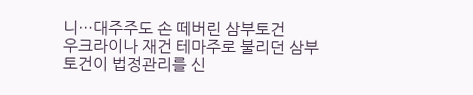니…대주주도 손 떼버린 삼부토건
우크라이나 재건 테마주로 불리던 삼부토건이 법정관리를 신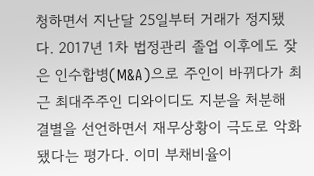청하면서 지난달 25일부터 거래가 정지됐다. 2017년 1차 법정관리 졸업 이후에도 잦은 인수합병(M&A)으로 주인이 바뀌다가 최근 최대주주인 디와이디도 지분을 처분해 결별을 선언하면서 재무상황이 극도로 악화됐다는 평가다. 이미 부채비율이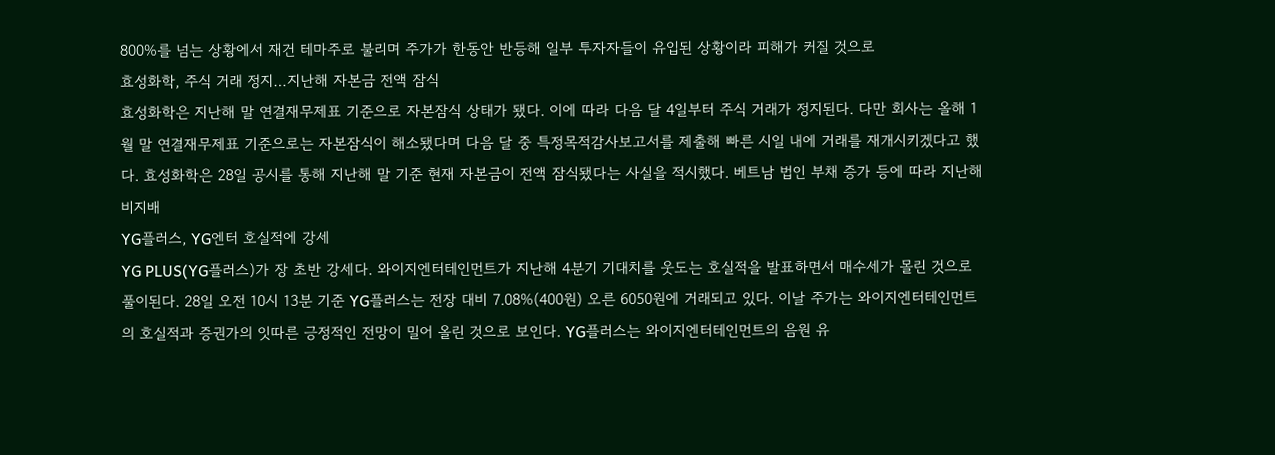800%를 넘는 상황에서 재건 테마주로 불리며 주가가 한동안 반등해 일부 투자자들이 유입된 상황이라 피해가 커질 것으로
효성화학, 주식 거래 정지…지난해 자본금 전액 잠식
효성화학은 지난해 말 연결재무제표 기준으로 자본잠식 상태가 됐다. 이에 따라 다음 달 4일부터 주식 거래가 정지된다. 다만 회사는 올해 1월 말 연결재무제표 기준으로는 자본잠식이 해소됐다며 다음 달 중 특정목적감사보고서를 제출해 빠른 시일 내에 거래를 재개시키겠다고 했다. 효성화학은 28일 공시를 통해 지난해 말 기준 현재 자본금이 전액 잠식됐다는 사실을 적시했다. 베트남 법인 부채 증가 등에 따라 지난해 비지배
YG플러스, YG엔터 호실적에 강세
YG PLUS(YG플러스)가 장 초반 강세다. 와이지엔터테인먼트가 지난해 4분기 기대치를 웃도는 호실적을 발표하면서 매수세가 몰린 것으로 풀이된다. 28일 오전 10시 13분 기준 YG플러스는 전장 대비 7.08%(400원) 오른 6050원에 거래되고 있다. 이날 주가는 와이지엔터테인먼트의 호실적과 증권가의 잇따른 긍정적인 전망이 밀어 올린 것으로 보인다. YG플러스는 와이지엔터테인먼트의 음원 유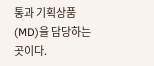통과 기획상품(MD)을 담당하는 곳이다.